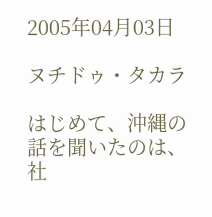2005年04月03日

ヌチドゥ・タカラ

はじめて、沖縄の話を聞いたのは、社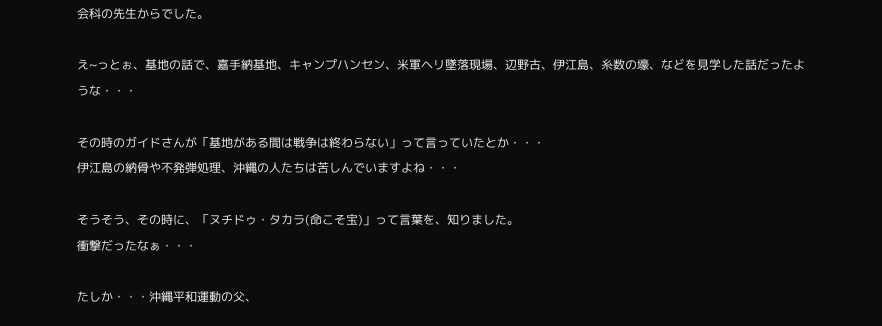会科の先生からでした。

え~っとぉ、基地の話で、嘉手納基地、キャンプハンセン、米軍ヘリ墜落現場、辺野古、伊江島、糸数の壕、などを見学した話だったような・・・

その時のガイドさんが「基地がある間は戦争は終わらない」って言っていたとか・・・
伊江島の納骨や不発弾処理、沖縄の人たちは苦しんでいますよね・・・

そうそう、その時に、「ヌチドゥ・タカラ(命こそ宝)」って言葉を、知りました。
衝撃だったなぁ・・・

たしか・・・沖縄平和運動の父、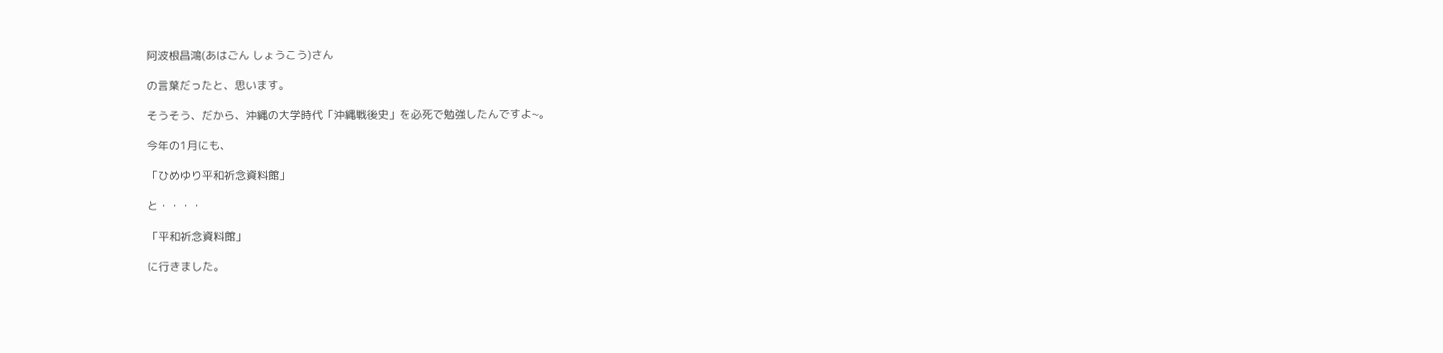阿波根昌鴻(あはごん しょうこう)さん

の言葉だったと、思います。

そうそう、だから、沖縄の大学時代「沖縄戦後史」を必死で勉強したんですよ~。

今年の1月にも、

「ひめゆり平和祈念資料館」

と・・・・

「平和祈念資料館」

に行きました。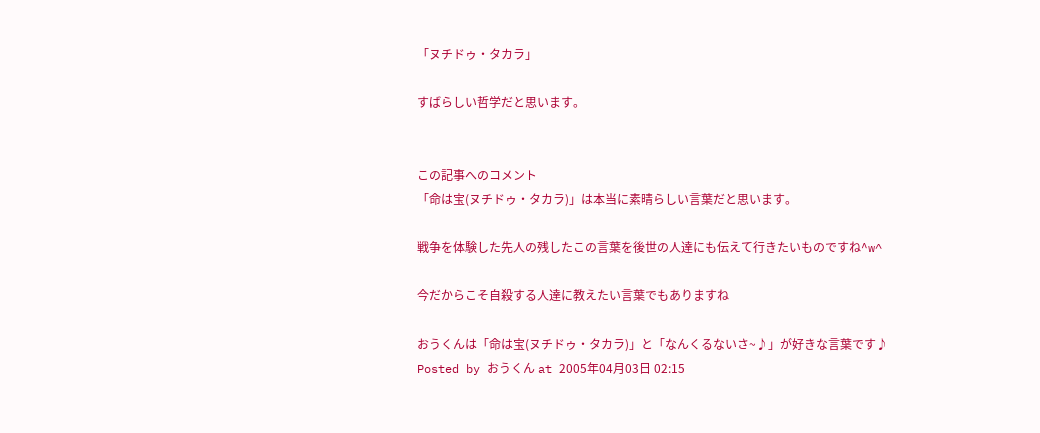「ヌチドゥ・タカラ」

すばらしい哲学だと思います。


この記事へのコメント
「命は宝(ヌチドゥ・タカラ)」は本当に素晴らしい言葉だと思います。

戦争を体験した先人の残したこの言葉を後世の人達にも伝えて行きたいものですね^w^

今だからこそ自殺する人達に教えたい言葉でもありますね

おうくんは「命は宝(ヌチドゥ・タカラ)」と「なんくるないさ~♪」が好きな言葉です♪
Posted by おうくん at 2005年04月03日 02:15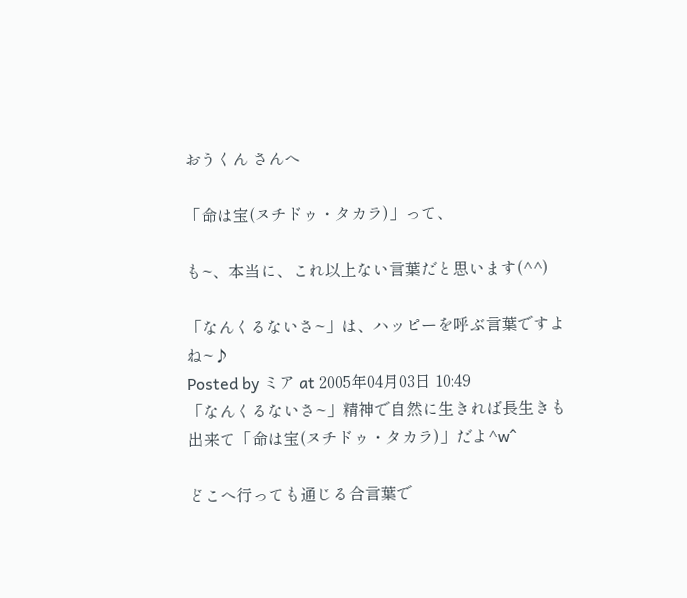おうくん さんへ

「命は宝(ヌチドゥ・タカラ)」って、

も~、本当に、これ以上ない言葉だと思います(^^)

「なんくるないさ~」は、ハッピーを呼ぶ言葉ですよね~♪
Posted by ミア at 2005年04月03日 10:49
「なんくるないさ~」精神で自然に生きれば長生きも出来て「命は宝(ヌチドゥ・タカラ)」だよ^w^

どこへ行っても通じる合言葉で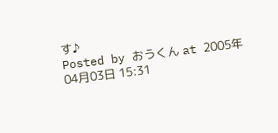す♪
Posted by おうくん at 2005年04月03日 15:31